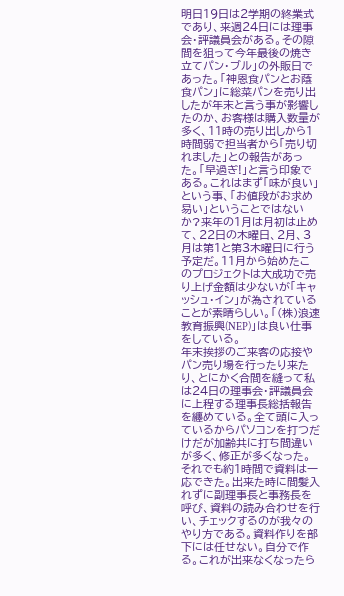明日19日は2学期の終業式であり、来週24日には理事会・評議員会がある。その隙間を狙って今年最後の焼き立てパン・ブル」の外販日であった。「神恩食パンとお蔭食パン」に総菜パンを売り出したが年末と言う事が影響したのか、お客様は購入数量が多く、11時の売り出しから1時間弱で担当者から「売り切れました」との報告があった。「早過ぎ!」と言う印象である。これはまず「味が良い」という事、「お値段がお求め易い」ということではないか?来年の1月は月初は止めて、22日の木曜日、2月、3月は第1と第3木曜日に行う予定だ。11月から始めたこのプロジェクトは大成功で売り上げ金額は少ないが「キャッシュ・イン」が為されていることが素晴らしい。「(株)浪速教育振興(NEP)」は良い仕事をしている。
年末挨拶のご来客の応接やパン売り場を行ったり来たり、とにかく合間を縫って私は24日の理事会・評議員会に上程する理事長総括報告を纏めている。全て頭に入っているからパソコンを打つだけだが加齢共に打ち間違いが多く、修正が多くなった。それでも約1時間で資料は一応できた。出来た時に間髪入れずに副理事長と事務長を呼び、資料の読み合わせを行い、チェックするのが我々のやり方である。資料作りを部下には任せない。自分で作る。これが出来なくなったら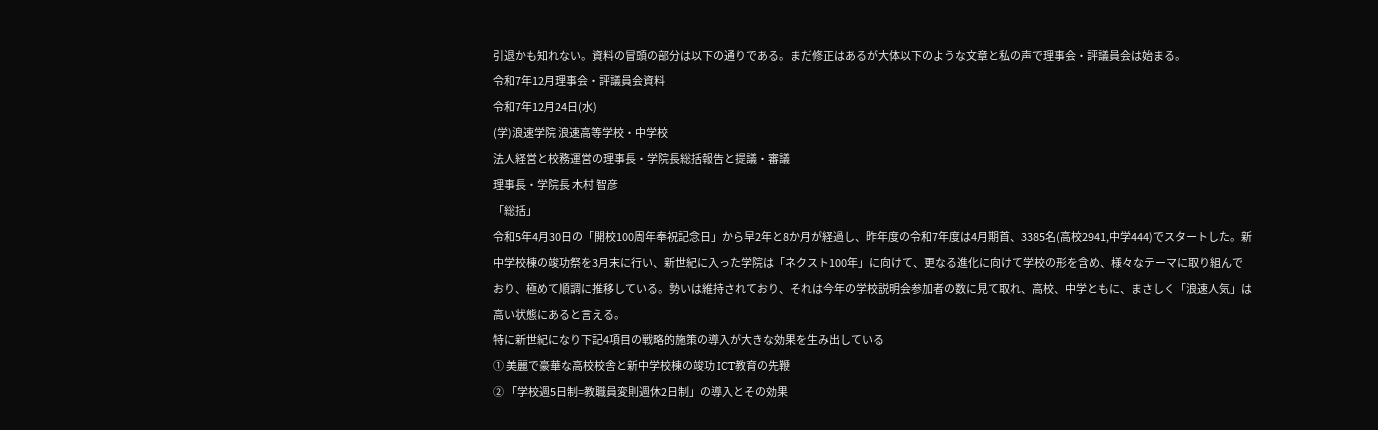引退かも知れない。資料の冒頭の部分は以下の通りである。まだ修正はあるが大体以下のような文章と私の声で理事会・評議員会は始まる。
令和7年12月理事会・評議員会資料
令和7年12月24日(水)
(学)浪速学院 浪速高等学校・中学校
法人経営と校務運営の理事長・学院長総括報告と提議・審議
理事長・学院長 木村 智彦
「総括」
令和5年4月30日の「開校100周年奉祝記念日」から早2年と8か月が経過し、昨年度の令和7年度は4月期首、3385名(高校2941,中学444)でスタートした。新中学校棟の竣功祭を3月末に行い、新世紀に入った学院は「ネクスト100年」に向けて、更なる進化に向けて学校の形を含め、様々なテーマに取り組んでおり、極めて順調に推移している。勢いは維持されており、それは今年の学校説明会参加者の数に見て取れ、高校、中学ともに、まさしく「浪速人気」は高い状態にあると言える。
特に新世紀になり下記4項目の戦略的施策の導入が大きな効果を生み出している
① 美麗で豪華な高校校舎と新中学校棟の竣功 ICT教育の先鞭
② 「学校週5日制=教職員変則週休2日制」の導入とその効果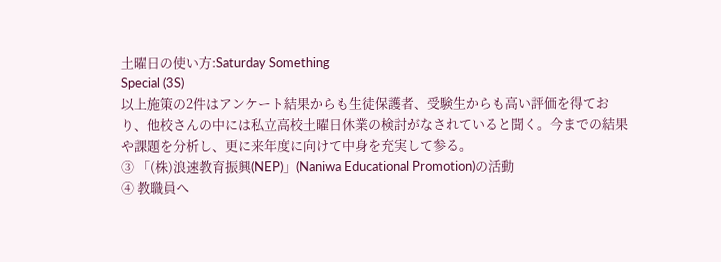土曜日の使い方:Saturday Something
Special (3S)
以上施策の2件はアンケート結果からも生徒保護者、受験生からも高い評価を得てお
り、他校さんの中には私立高校土曜日休業の検討がなされていると聞く。今までの結果
や課題を分析し、更に来年度に向けて中身を充実して参る。
③ 「(株)浪速教育振興(NEP)」(Naniwa Educational Promotion)の活動
④ 教職員へ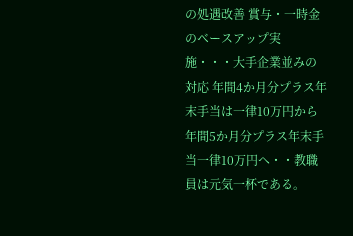の処遇改善 賞与・一時金のベースアップ実施・・・大手企業並みの対応 年間4か月分プラス年末手当は一律10万円から年間5か月分プラス年末手当一律10万円へ・・教職員は元気一杯である。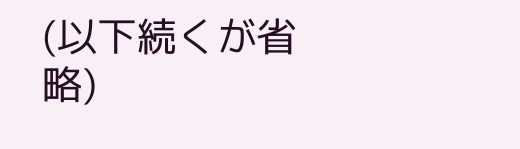(以下続くが省略)